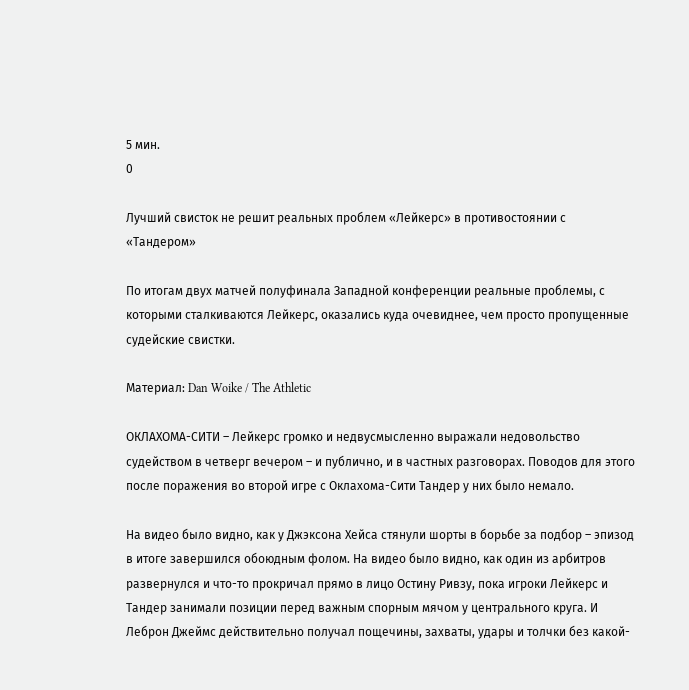5 мин.
0

Лучший свисток не решит реальных проблем «Лейкерс» в противостоянии с «Тандером»

По итогам двух матчей полуфинала Западной конференции реальные проблемы, с которыми сталкиваются Лейкерс, оказались куда очевиднее, чем просто пропущенные судейские свистки.

Материал: Dan Woike / The Athletic

ОКЛАХОМА-СИТИ – Лейкерс громко и недвусмысленно выражали недовольство судейством в четверг вечером – и публично, и в частных разговорах. Поводов для этого после поражения во второй игре с Оклахома-Сити Тандер у них было немало.

На видео было видно, как у Джэксона Хейса стянули шорты в борьбе за подбор – эпизод в итоге завершился обоюдным фолом. На видео было видно, как один из арбитров развернулся и что-то прокричал прямо в лицо Остину Ривзу, пока игроки Лейкерс и Тандер занимали позиции перед важным спорным мячом у центрального круга. И Леброн Джеймс действительно получал пощечины, захваты, удары и толчки без какой-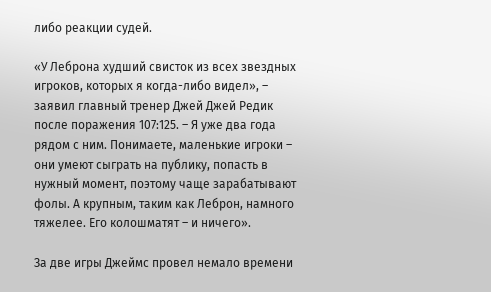либо реакции судей.

«У Леброна худший свисток из всех звездных игроков, которых я когда-либо видел», – заявил главный тренер Джей Джей Редик после поражения 107:125. – Я уже два года рядом с ним. Понимаете, маленькие игроки – они умеют сыграть на публику, попасть в нужный момент, поэтому чаще зарабатывают фолы. А крупным, таким как Леброн, намного тяжелее. Его колошматят – и ничего».

За две игры Джеймс провел немало времени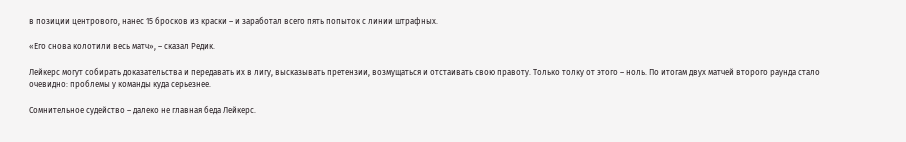в позиции центрового, нанес 15 бросков из краски – и заработал всего пять попыток с линии штрафных.

«Его снова колотили весь матч», – сказал Редик.

Лейкерс могут собирать доказательства и передавать их в лигу, высказывать претензии, возмущаться и отстаивать свою правоту. Только толку от этого – ноль. По итогам двух матчей второго раунда стало очевидно: проблемы у команды куда серьезнее.

Сомнительное судейство – далеко не главная беда Лейкерс.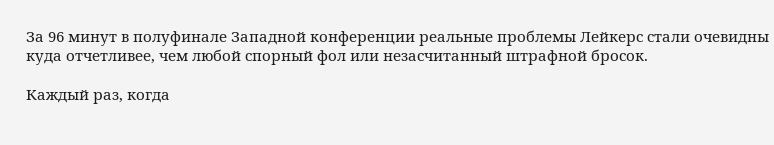За 96 минут в полуфинале Западной конференции реальные проблемы Лейкерс стали очевидны куда отчетливее, чем любой спорный фол или незасчитанный штрафной бросок.

Каждый раз, когда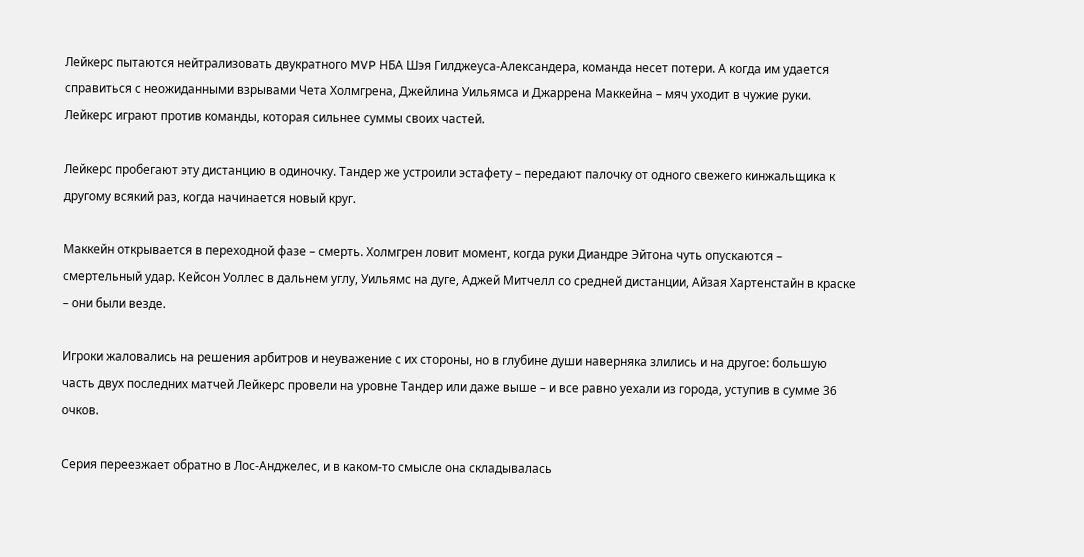Лейкерс пытаются нейтрализовать двукратного MVP НБА Шэя Гилджеуса-Александера, команда несет потери. А когда им удается справиться с неожиданными взрывами Чета Холмгрена, Джейлина Уильямса и Джаррена Маккейна – мяч уходит в чужие руки. Лейкерс играют против команды, которая сильнее суммы своих частей.

Лейкерс пробегают эту дистанцию в одиночку. Тандер же устроили эстафету – передают палочку от одного свежего кинжальщика к другому всякий раз, когда начинается новый круг.

Маккейн открывается в переходной фазе – смерть. Холмгрен ловит момент, когда руки Диандре Эйтона чуть опускаются – смертельный удар. Кейсон Уоллес в дальнем углу, Уильямс на дуге, Аджей Митчелл со средней дистанции, Айзая Хартенстайн в краске – они были везде.

Игроки жаловались на решения арбитров и неуважение с их стороны, но в глубине души наверняка злились и на другое: большую часть двух последних матчей Лейкерс провели на уровне Тандер или даже выше – и все равно уехали из города, уступив в сумме 36 очков.

Серия переезжает обратно в Лос-Анджелес, и в каком-то смысле она складывалась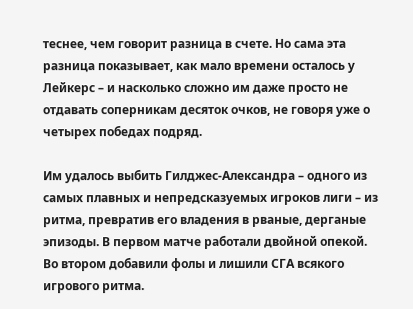теснее, чем говорит разница в счете. Но сама эта разница показывает, как мало времени осталось у Лейкерс – и насколько сложно им даже просто не отдавать соперникам десяток очков, не говоря уже о четырех победах подряд.

Им удалось выбить Гилджес-Александра – одного из самых плавных и непредсказуемых игроков лиги – из ритма, превратив его владения в рваные, дерганые эпизоды. В первом матче работали двойной опекой. Во втором добавили фолы и лишили СГА всякого игрового ритма.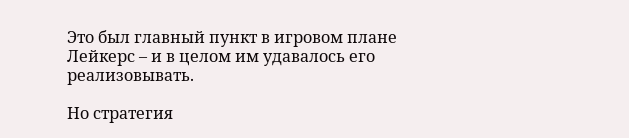Это был главный пункт в игровом плане Лейкерс – и в целом им удавалось его реализовывать.

Но стратегия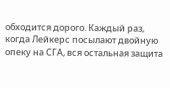обходится дорого. Каждый раз, когда Лейкерс посылают двойную опеку на СГА, вся остальная защита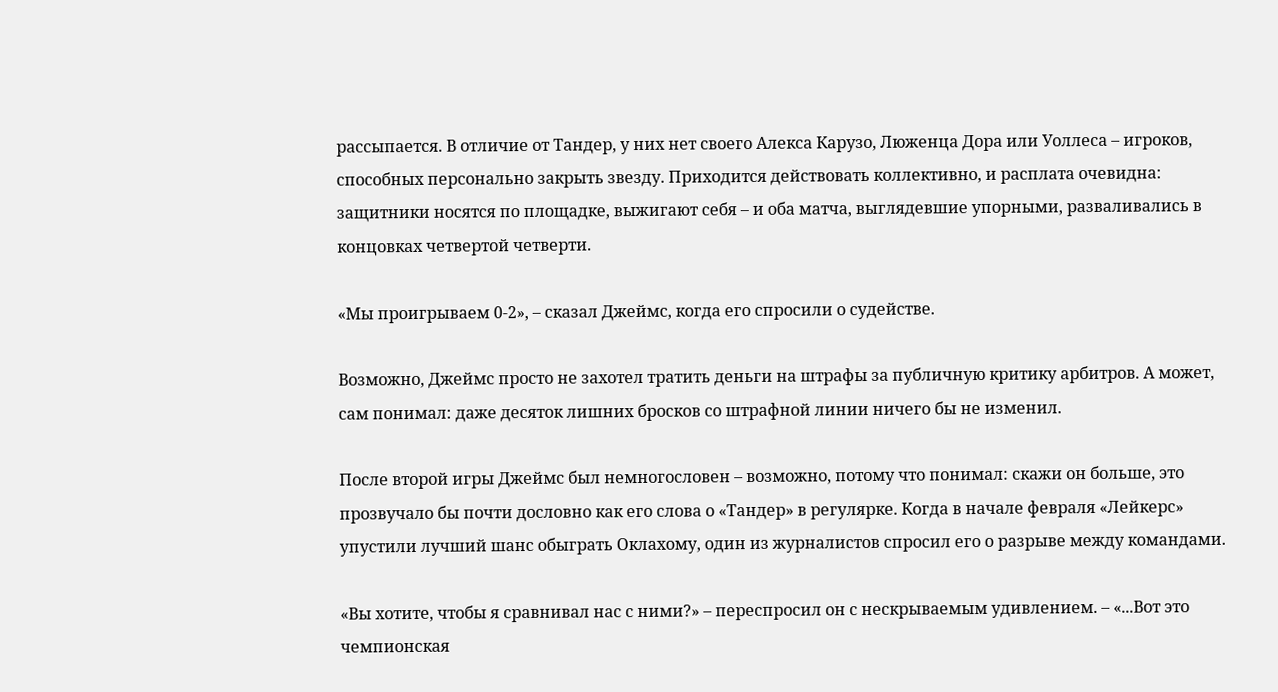рассыпается. В отличие от Тандер, у них нет своего Алекса Карузо, Люженца Дора или Уоллеса – игроков, способных персонально закрыть звезду. Приходится действовать коллективно, и расплата очевидна: защитники носятся по площадке, выжигают себя – и оба матча, выглядевшие упорными, разваливались в концовках четвертой четверти.

«Мы проигрываем 0-2», – сказал Джеймс, когда его спросили о судействе.

Возможно, Джеймс просто не захотел тратить деньги на штрафы за публичную критику арбитров. А может, сам понимал: даже десяток лишних бросков со штрафной линии ничего бы не изменил.

После второй игры Джеймс был немногословен – возможно, потому что понимал: скажи он больше, это прозвучало бы почти дословно как его слова о «Тандер» в регулярке. Когда в начале февраля «Лейкерс» упустили лучший шанс обыграть Оклахому, один из журналистов спросил его о разрыве между командами.

«Вы хотите, чтобы я сравнивал нас с ними?» – переспросил он с нескрываемым удивлением. – «...Вот это чемпионская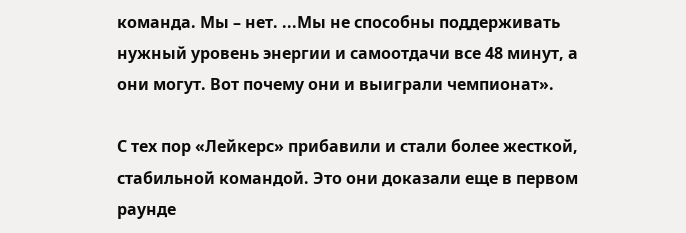команда. Мы – нет. ...Мы не способны поддерживать нужный уровень энергии и самоотдачи все 48 минут, а они могут. Вот почему они и выиграли чемпионат».

С тех пор «Лейкерс» прибавили и стали более жесткой, стабильной командой. Это они доказали еще в первом раунде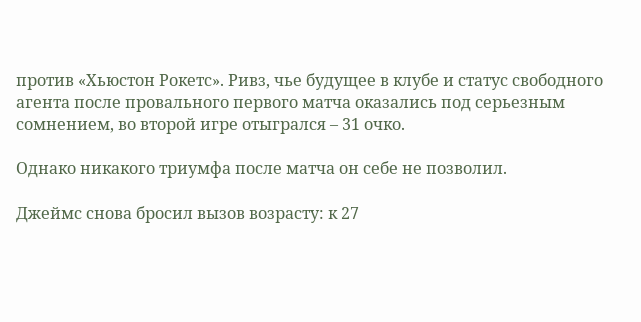против «Хьюстон Рокетс». Ривз, чье будущее в клубе и статус свободного агента после провального первого матча оказались под серьезным сомнением, во второй игре отыгрался – 31 очко.

Однако никакого триумфа после матча он себе не позволил.

Джеймс снова бросил вызов возрасту: к 27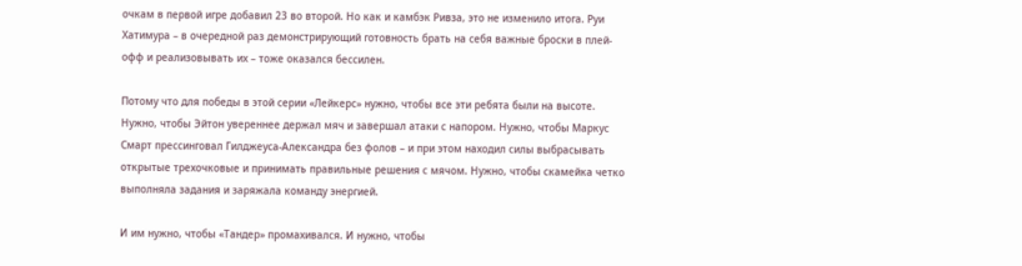очкам в первой игре добавил 23 во второй. Но как и камбэк Ривза, это не изменило итога. Руи Хатимура – в очередной раз демонстрирующий готовность брать на себя важные броски в плей-офф и реализовывать их – тоже оказался бессилен.

Потому что для победы в этой серии «Лейкерс» нужно, чтобы все эти ребята были на высоте. Нужно, чтобы Эйтон увереннее держал мяч и завершал атаки с напором. Нужно, чтобы Маркус Смарт прессинговал Гилджеуса-Александра без фолов – и при этом находил силы выбрасывать открытые трехочковые и принимать правильные решения с мячом. Нужно, чтобы скамейка четко выполняла задания и заряжала команду энергией.

И им нужно, чтобы «Тандер» промахивался. И нужно, чтобы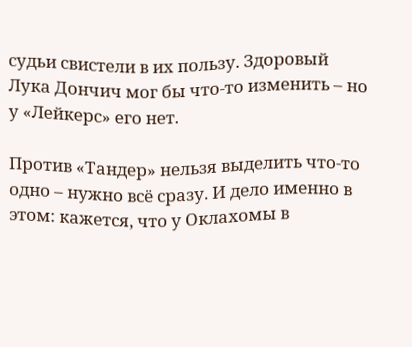судьи свистели в их пользу. Здоровый Лука Дончич мог бы что-то изменить – но у «Лейкерс» его нет.

Против «Тандер» нельзя выделить что-то одно – нужно всё сразу. И дело именно в этом: кажется, что у Оклахомы в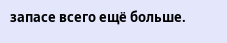запасе всего ещё больше.